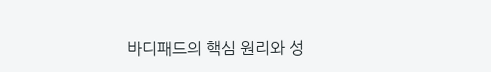바디패드의 핵심 원리와 성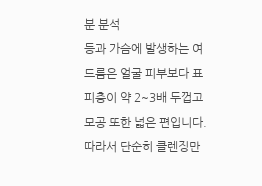분 분석
등과 가슴에 발생하는 여드름은 얼굴 피부보다 표피층이 약 2~3배 두껍고 모공 또한 넓은 편입니다. 따라서 단순히 클렌징만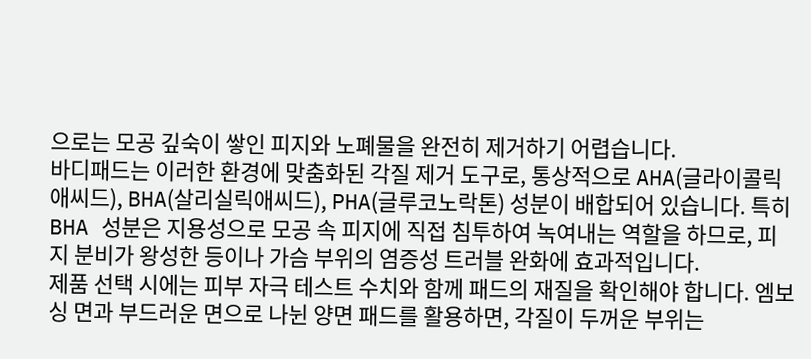으로는 모공 깊숙이 쌓인 피지와 노폐물을 완전히 제거하기 어렵습니다.
바디패드는 이러한 환경에 맞춤화된 각질 제거 도구로, 통상적으로 AHA(글라이콜릭애씨드), BHA(살리실릭애씨드), PHA(글루코노락톤) 성분이 배합되어 있습니다. 특히 BHA 성분은 지용성으로 모공 속 피지에 직접 침투하여 녹여내는 역할을 하므로, 피지 분비가 왕성한 등이나 가슴 부위의 염증성 트러블 완화에 효과적입니다.
제품 선택 시에는 피부 자극 테스트 수치와 함께 패드의 재질을 확인해야 합니다. 엠보싱 면과 부드러운 면으로 나뉜 양면 패드를 활용하면, 각질이 두꺼운 부위는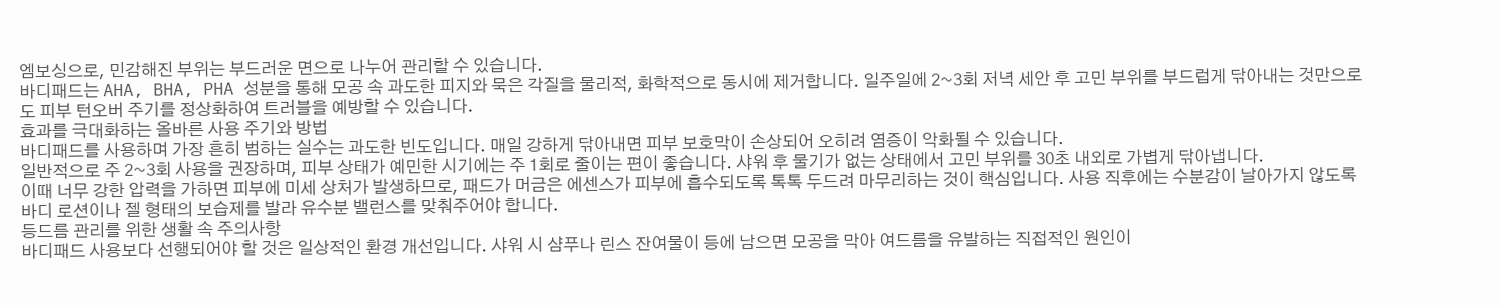엠보싱으로, 민감해진 부위는 부드러운 면으로 나누어 관리할 수 있습니다.
바디패드는 AHA, BHA, PHA 성분을 통해 모공 속 과도한 피지와 묵은 각질을 물리적, 화학적으로 동시에 제거합니다. 일주일에 2~3회 저녁 세안 후 고민 부위를 부드럽게 닦아내는 것만으로도 피부 턴오버 주기를 정상화하여 트러블을 예방할 수 있습니다.
효과를 극대화하는 올바른 사용 주기와 방법
바디패드를 사용하며 가장 흔히 범하는 실수는 과도한 빈도입니다. 매일 강하게 닦아내면 피부 보호막이 손상되어 오히려 염증이 악화될 수 있습니다.
일반적으로 주 2~3회 사용을 권장하며, 피부 상태가 예민한 시기에는 주 1회로 줄이는 편이 좋습니다. 샤워 후 물기가 없는 상태에서 고민 부위를 30초 내외로 가볍게 닦아냅니다.
이때 너무 강한 압력을 가하면 피부에 미세 상처가 발생하므로, 패드가 머금은 에센스가 피부에 흡수되도록 톡톡 두드려 마무리하는 것이 핵심입니다. 사용 직후에는 수분감이 날아가지 않도록 바디 로션이나 젤 형태의 보습제를 발라 유수분 밸런스를 맞춰주어야 합니다.
등드름 관리를 위한 생활 속 주의사항
바디패드 사용보다 선행되어야 할 것은 일상적인 환경 개선입니다. 샤워 시 샴푸나 린스 잔여물이 등에 남으면 모공을 막아 여드름을 유발하는 직접적인 원인이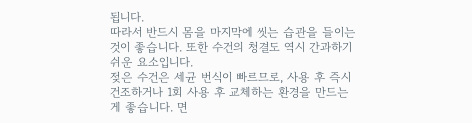됩니다.
따라서 반드시 몸을 마지막에 씻는 습관을 들이는 것이 좋습니다. 또한 수건의 청결도 역시 간과하기 쉬운 요소입니다.
젖은 수건은 세균 번식이 빠르므로, 사용 후 즉시 건조하거나 1회 사용 후 교체하는 환경을 만드는 게 좋습니다. 면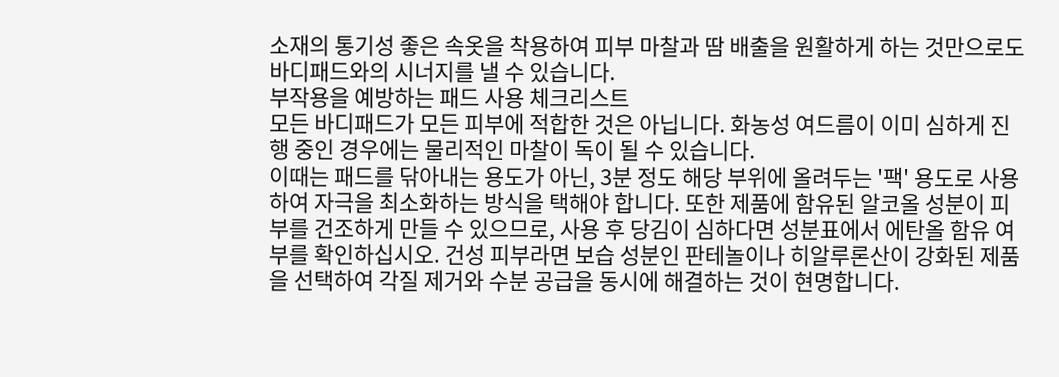소재의 통기성 좋은 속옷을 착용하여 피부 마찰과 땀 배출을 원활하게 하는 것만으로도 바디패드와의 시너지를 낼 수 있습니다.
부작용을 예방하는 패드 사용 체크리스트
모든 바디패드가 모든 피부에 적합한 것은 아닙니다. 화농성 여드름이 이미 심하게 진행 중인 경우에는 물리적인 마찰이 독이 될 수 있습니다.
이때는 패드를 닦아내는 용도가 아닌, 3분 정도 해당 부위에 올려두는 '팩' 용도로 사용하여 자극을 최소화하는 방식을 택해야 합니다. 또한 제품에 함유된 알코올 성분이 피부를 건조하게 만들 수 있으므로, 사용 후 당김이 심하다면 성분표에서 에탄올 함유 여부를 확인하십시오. 건성 피부라면 보습 성분인 판테놀이나 히알루론산이 강화된 제품을 선택하여 각질 제거와 수분 공급을 동시에 해결하는 것이 현명합니다.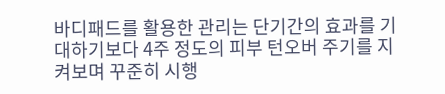바디패드를 활용한 관리는 단기간의 효과를 기대하기보다 4주 정도의 피부 턴오버 주기를 지켜보며 꾸준히 시행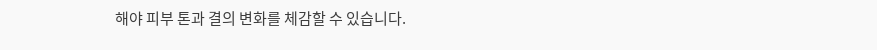해야 피부 톤과 결의 변화를 체감할 수 있습니다.